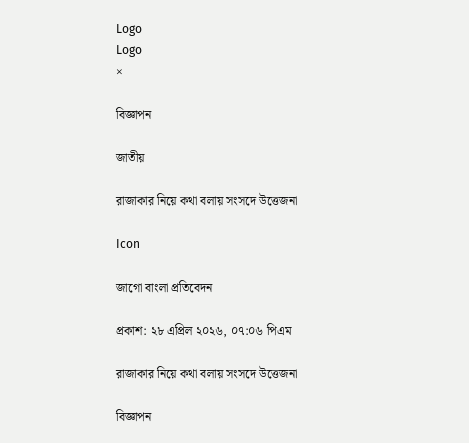Logo
Logo
×

বিজ্ঞাপন

জাতীয়

রাজাকার নিয়ে কথা বলায় সংসদে উত্তেজনা

Icon

জাগো বাংলা প্রতিবেদন

প্রকাশ: ২৮ এপ্রিল ২০২৬, ০৭:০৬ পিএম

রাজাকার নিয়ে কথা বলায় সংসদে উত্তেজনা

বিজ্ঞাপন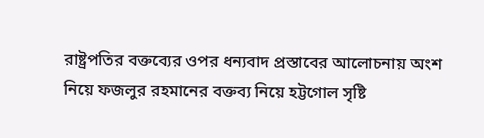রাষ্ট্রপতির বক্তব্যের ওপর ধন্যবাদ প্রস্তাবের আলোচনায় অংশ নিয়ে ফজলুর রহমানের বক্তব্য নিয়ে হট্টগোল সৃষ্টি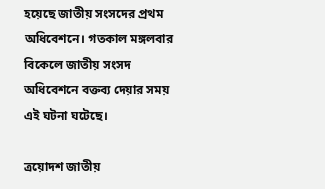হয়েছে জাতীয় সংসদের প্রথম অধিবেশনে। গতকাল মঙ্গলবার বিকেলে জাতীয় সংসদ অধিবেশনে বক্তব্য দেয়ার সময় এই ঘটনা ঘটেছে।

ত্রয়োদশ জাতীয়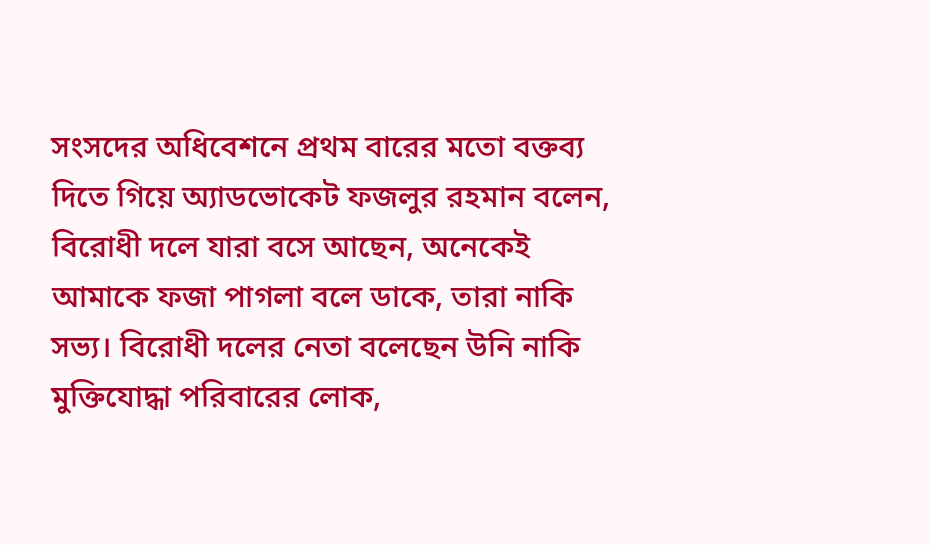সংসদের অধিবেশনে প্রথম বারের মতো বক্তব্য দিতে গিয়ে অ্যাডভোকেট ফজলুর রহমান বলেন, বিরোধী দলে যারা বসে আছেন, অনেকেই আমাকে ফজা পাগলা বলে ডাকে, তারা নাকি সভ্য। বিরোধী দলের নেতা বলেছেন উনি নাকি মুক্তিযোদ্ধা পরিবারের লোক,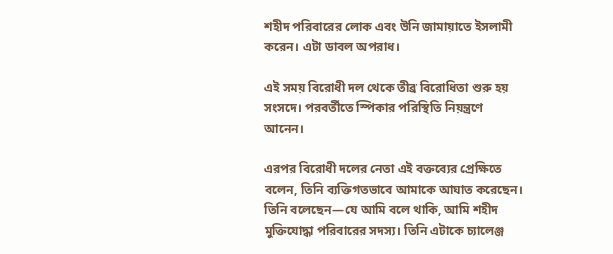শহীদ পরিবারের লোক এবং উনি জামায়াতে ইসলামী করেন। এটা ডাবল অপরাধ।

এই সময় বিরোধী দল থেকে তীব্র বিরোধিতা শুরু হয় সংসদে। পরবর্তীতে স্পিকার পরিস্থিতি নিয়ন্ত্রণে আনেন।

এরপর বিরোধী দলের নেতা এই বক্তব্যের প্রেক্ষিতে বলেন, তিনি ব্যক্তিগতভাবে আমাকে আঘাত করেছেন। তিনি বলেছেন—যে আমি বলে থাকি, আমি শহীদ মুক্তিযোদ্ধা পরিবারের সদস্য। তিনি এটাকে চ্যালেঞ্জ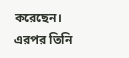করেছেন। এরপর তিনি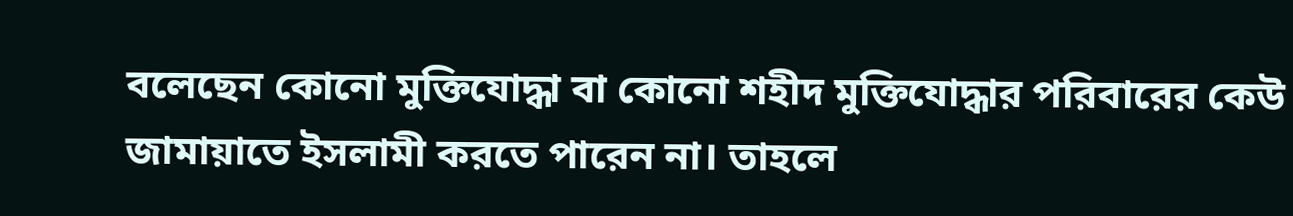বলেছেন কোনো মুক্তিযোদ্ধা বা কোনো শহীদ মুক্তিযোদ্ধার পরিবারের কেউ জামায়াতে ইসলামী করতে পারেন না। তাহলে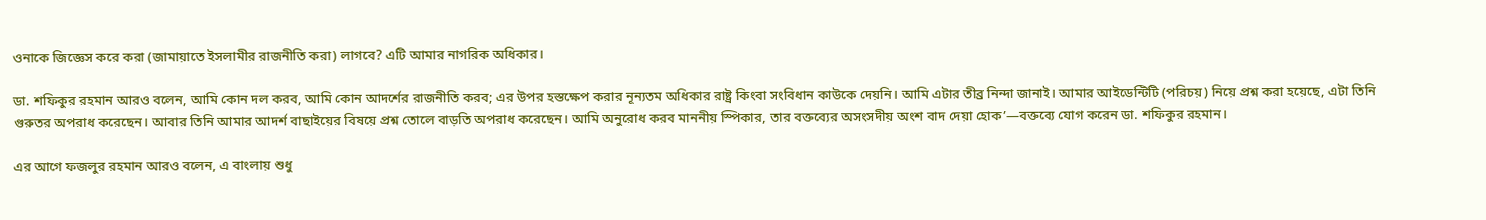ওনাকে জিজ্ঞেস করে করা (জামায়াতে ইসলামীর রাজনীতি করা) লাগবে? এটি আমার নাগরিক অধিকার।

ডা. শফিকুর রহমান আরও বলেন, আমি কোন দল করব, আমি কোন আদর্শের রাজনীতি করব; এর উপর হস্তক্ষেপ করার নূন্যতম অধিকার রাষ্ট্র কিংবা সংবিধান কাউকে দেয়নি। আমি এটার তীব্র নিন্দা জানাই। আমার আইডেন্টিটি (পরিচয়) নিয়ে প্রশ্ন করা হয়েছে, এটা তিনি গুরুতর অপরাধ করেছেন। আবার তিনি আমার আদর্শ বাছাইয়ের বিষয়ে প্রশ্ন তোলে বাড়তি অপরাধ করেছেন। আমি অনুরোধ করব মাননীয় স্পিকার, তার বক্তব্যের অসংসদীয় অংশ বাদ দেয়া হোক’—বক্তব্যে যোগ করেন ডা. শফিকুর রহমান।

এর আগে ফজলুর রহমান আরও বলেন, এ বাংলায় শুধু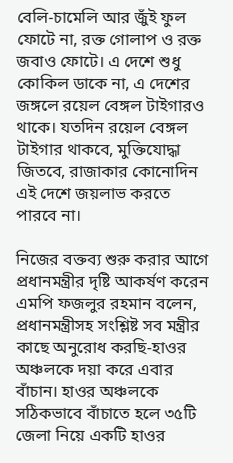বেলি-চামেলি আর জুঁই ফুল ফোটে না, রক্ত গোলাপ ও রক্ত জবাও ফোটে। এ দেশে শুধু কোকিল ডাকে না, এ দেশের জঙ্গলে রয়েল বেঙ্গল টাইগারও থাকে। যতদিন রয়েল বেঙ্গল টাইগার থাকবে, মুক্তিযোদ্ধা জিতবে, রাজাকার কোনোদিন এই দেশে জয়লাভ করতে পারবে না।

নিজের বক্তব্য শুরু করার আগে প্রধানমন্ত্রীর দৃষ্টি আকর্ষণ করেন এমপি ফজলুর রহমান বলেন, প্রধানমন্ত্রীসহ সংশ্লিষ্ট সব মন্ত্রীর কাছে অনুরোধ করছি-হাওর অঞ্চলকে দয়া করে এবার বাঁচান। হাওর অঞ্চলকে সঠিকভাবে বাঁচাতে হলে ৩৫টি জেলা নিয়ে একটি হাওর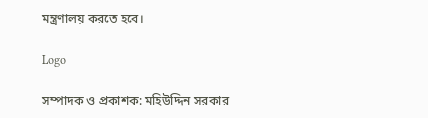মন্ত্রণালয় করতে হবে।

Logo

সম্পাদক ও প্রকাশক: মহিউদ্দিন সরকার